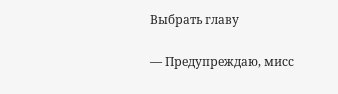Выбрать главу

— Предупреждаю, мисс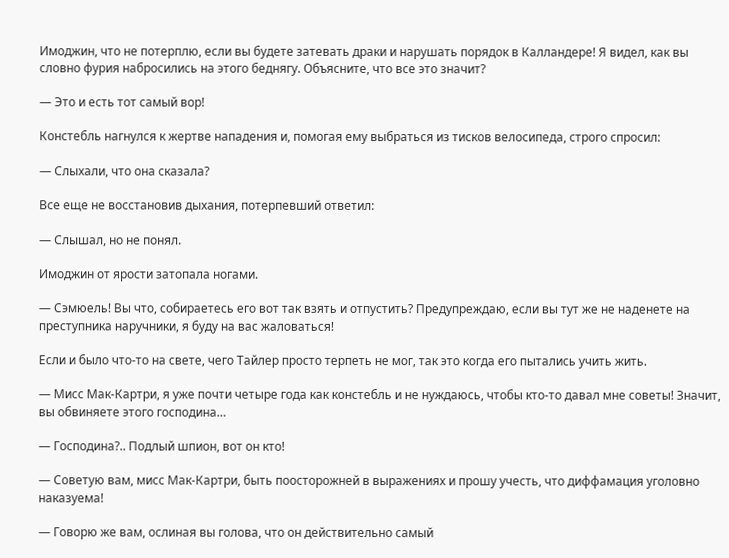Имоджин, что не потерплю, если вы будете затевать драки и нарушать порядок в Калландере! Я видел, как вы словно фурия набросились на этого беднягу. Объясните, что все это значит?

— Это и есть тот самый вор!

Констебль нагнулся к жертве нападения и, помогая ему выбраться из тисков велосипеда, строго спросил:

— Слыхали, что она сказала?

Все еще не восстановив дыхания, потерпевший ответил:

— Слышал, но не понял.

Имоджин от ярости затопала ногами.

— Сэмюель! Вы что, собираетесь его вот так взять и отпустить? Предупреждаю, если вы тут же не наденете на преступника наручники, я буду на вас жаловаться!

Если и было что-то на свете, чего Тайлер просто терпеть не мог, так это когда его пытались учить жить.

— Мисс Мак-Картри, я уже почти четыре года как констебль и не нуждаюсь, чтобы кто-то давал мне советы! Значит, вы обвиняете этого господина…

— Господина?.. Подлый шпион, вот он кто!

— Советую вам, мисс Мак-Картри, быть поосторожней в выражениях и прошу учесть, что диффамация уголовно наказуема!

— Говорю же вам, ослиная вы голова, что он действительно самый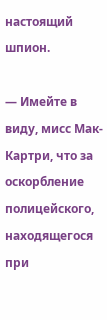настоящий шпион.

— Имейте в виду, мисс Мак-Картри, что за оскорбление полицейского, находящегося при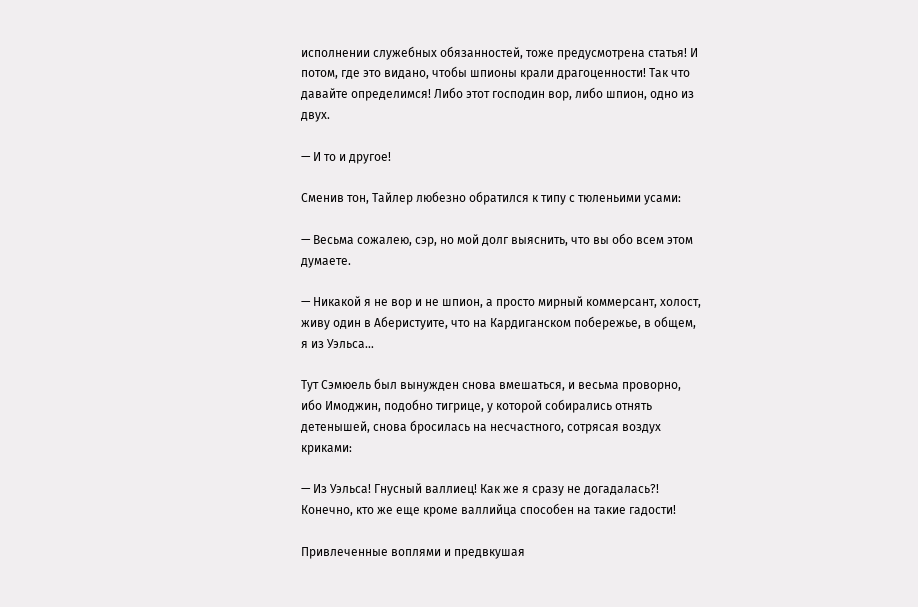исполнении служебных обязанностей, тоже предусмотрена статья! И потом, где это видано, чтобы шпионы крали драгоценности! Так что давайте определимся! Либо этот господин вор, либо шпион, одно из двух.

— И то и другое!

Сменив тон, Тайлер любезно обратился к типу с тюленьими усами:

— Весьма сожалею, сэр, но мой долг выяснить, что вы обо всем этом думаете.

— Никакой я не вор и не шпион, а просто мирный коммерсант, холост, живу один в Аберистуите, что на Кардиганском побережье, в общем, я из Уэльса…

Тут Сэмюель был вынужден снова вмешаться, и весьма проворно, ибо Имоджин, подобно тигрице, у которой собирались отнять детенышей, снова бросилась на несчастного, сотрясая воздух криками:

— Из Уэльса! Гнусный валлиец! Как же я сразу не догадалась?! Конечно, кто же еще кроме валлийца способен на такие гадости!

Привлеченные воплями и предвкушая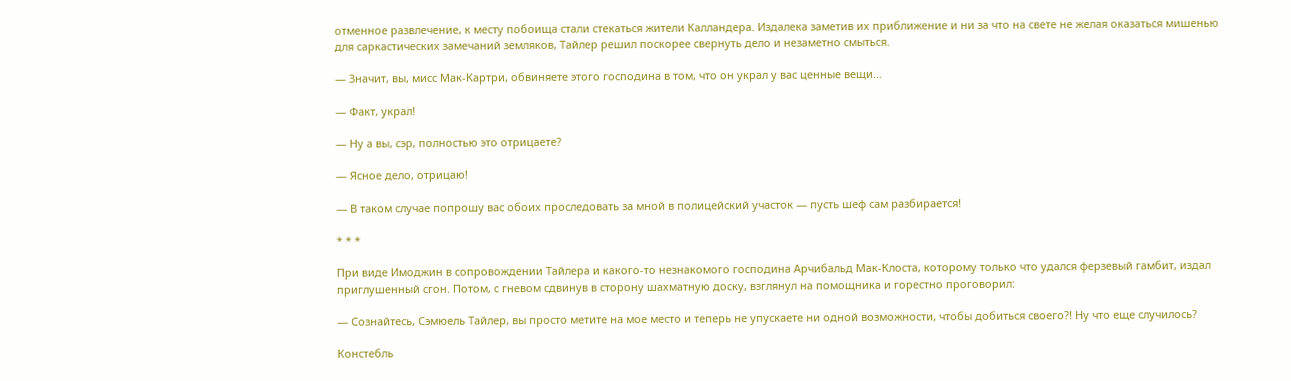отменное развлечение, к месту побоища стали стекаться жители Калландера. Издалека заметив их приближение и ни за что на свете не желая оказаться мишенью для саркастических замечаний земляков, Тайлер решил поскорее свернуть дело и незаметно смыться.

— Значит, вы, мисс Мак-Картри, обвиняете этого господина в том, что он украл у вас ценные вещи…

— Факт, украл!

— Ну а вы, сэр, полностью это отрицаете?

— Ясное дело, отрицаю!

— В таком случае попрошу вас обоих проследовать за мной в полицейский участок — пусть шеф сам разбирается!

* * *

При виде Имоджин в сопровождении Тайлера и какого-то незнакомого господина Арчибальд Мак-Клоста, которому только что удался ферзевый гамбит, издал приглушенный сгон. Потом, с гневом сдвинув в сторону шахматную доску, взглянул на помощника и горестно проговорил:

— Сознайтесь, Сэмюель Тайлер, вы просто метите на мое место и теперь не упускаете ни одной возможности, чтобы добиться своего?! Ну что еще случилось?

Констебль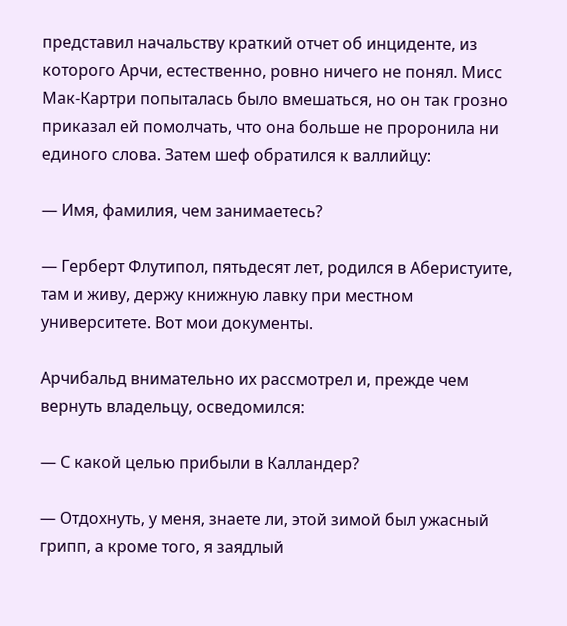представил начальству краткий отчет об инциденте, из которого Арчи, естественно, ровно ничего не понял. Мисс Мак-Картри попыталась было вмешаться, но он так грозно приказал ей помолчать, что она больше не проронила ни единого слова. Затем шеф обратился к валлийцу:

— Имя, фамилия, чем занимаетесь?

— Герберт Флутипол, пятьдесят лет, родился в Аберистуите, там и живу, держу книжную лавку при местном университете. Вот мои документы.

Арчибальд внимательно их рассмотрел и, прежде чем вернуть владельцу, осведомился:

— С какой целью прибыли в Калландер?

— Отдохнуть, у меня, знаете ли, этой зимой был ужасный грипп, а кроме того, я заядлый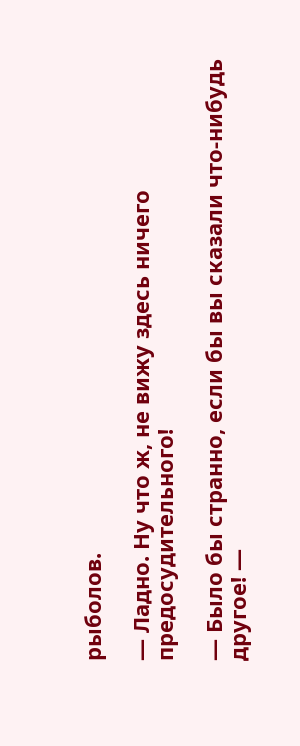рыболов.

— Ладно. Ну что ж, не вижу здесь ничего предосудительного!

— Было бы странно, если бы вы сказали что-нибудь другое! —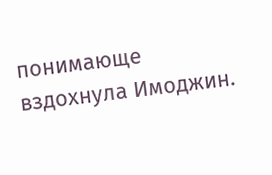понимающе вздохнула Имоджин.